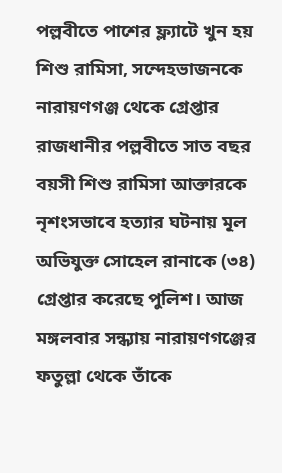পল্লবীতে পাশের ফ্ল্যাটে খুন হয় শিশু রামিসা, সন্দেহভাজনকে নারায়ণগঞ্জ থেকে গ্রেপ্তার
রাজধানীর পল্লবীতে সাত বছর বয়সী শিশু রামিসা আক্তারকে নৃশংসভাবে হত্যার ঘটনায় মূল অভিযুক্ত সোহেল রানাকে (৩৪) গ্রেপ্তার করেছে পুলিশ। আজ মঙ্গলবার সন্ধ্যায় নারায়ণগঞ্জের ফতুল্লা থেকে তাঁকে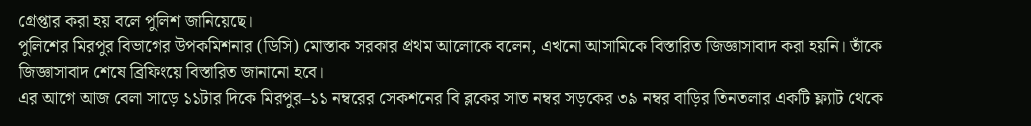গ্রেপ্তার করা হয় বলে পুলিশ জানিয়েছে।
পুলিশের মিরপুর বিভাগের উপকমিশনার (ডিসি) মোস্তাক সরকার প্রথম আলোকে বলেন, এখনো আসামিকে বিস্তারিত জিজ্ঞাসাবাদ করা হয়নি। তাঁকে জিজ্ঞাসাবাদ শেষে ব্রিফিংয়ে বিস্তারিত জানানো হবে।
এর আগে আজ বেলা সাড়ে ১১টার দিকে মিরপুর–১১ নম্বরের সেকশনের বি ব্লকের সাত নম্বর সড়কের ৩৯ নম্বর বাড়ির তিনতলার একটি ফ্ল্যাট থেকে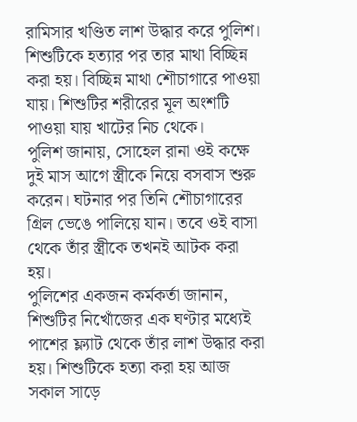রামিসার খণ্ডিত লাশ উদ্ধার করে পুলিশ। শিশুটিকে হত্যার পর তার মাথা বিচ্ছিন্ন করা হয়। বিচ্ছিন্ন মাথা শৌচাগারে পাওয়া যায়। শিশুটির শরীরের মূল অংশটি পাওয়া যায় খাটের নিচ থেকে।
পুলিশ জানায়, সোহেল রানা ওই কক্ষে দুই মাস আগে স্ত্রীকে নিয়ে বসবাস শুরু করেন। ঘটনার পর তিনি শৌচাগারের গ্রিল ভেঙে পালিয়ে যান। তবে ওই বাসা থেকে তাঁর স্ত্রীকে তখনই আটক করা হয়।
পুলিশের একজন কর্মকর্তা জানান, শিশুটির নিখোঁজের এক ঘণ্টার মধ্যেই পাশের ফ্ল্যাট থেকে তাঁর লাশ উদ্ধার করা হয়। শিশুটিকে হত্যা করা হয় আজ সকাল সাড়ে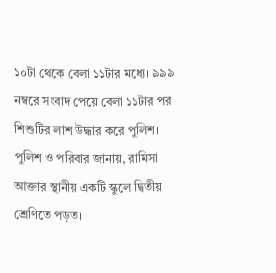১০টা থেকে বেলা ১১টার মধ্যে। ৯৯৯ নম্বরে সংবাদ পেয়ে বেলা ১১টার পর শিশুটির লাশ উদ্ধার করে পুলিশ।
পুলিশ ও পরিবার জানায়, রামিসা আক্তার স্থানীয় একটি স্কুলে দ্বিতীয় শ্রেণিতে পড়ত।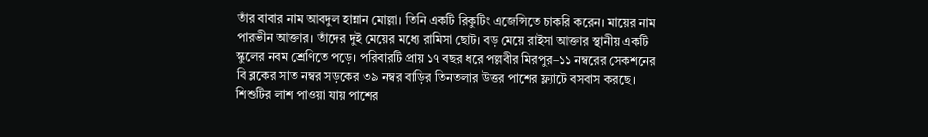তাঁর বাবার নাম আবদুল হান্নান মোল্লা। তিনি একটি রিকুটিং এজেন্সিতে চাকরি করেন। মায়ের নাম পারভীন আক্তার। তাঁদের দুই মেয়ের মধ্যে রামিসা ছোট। বড় মেয়ে রাইসা আক্তার স্থানীয় একটি স্কুলের নবম শ্রেণিতে পড়ে। পরিবারটি প্রায় ১৭ বছর ধরে পল্লবীর মিরপুর–১১ নম্বরের সেকশনের বি ব্লকের সাত নম্বর সড়কের ৩৯ নম্বর বাড়ির তিনতলার উত্তর পাশের ফ্ল্যাটে বসবাস করছে। শিশুটির লাশ পাওয়া যায় পাশের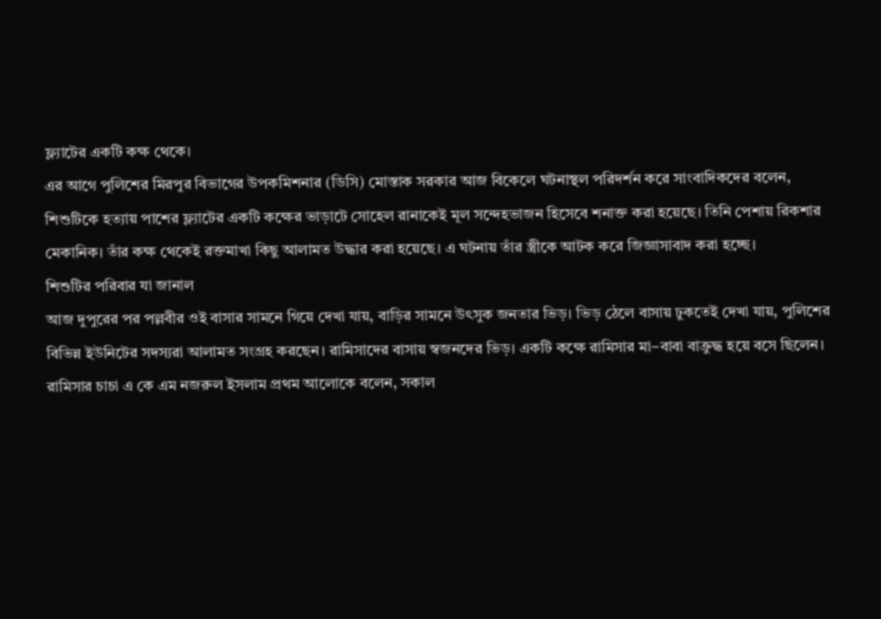ফ্ল্যাটের একটি কক্ষ থেকে।
এর আগে পুলিশের মিরপুর বিভাগের উপকমিশনার (ডিসি) মোস্তাক সরকার আজ বিকেলে ঘটনাস্থল পরিদর্শন করে সাংবাদিকদের বলেন, শিশুটিকে হত্যায় পাশের ফ্ল্যাটের একটি কক্ষের ভাড়াটে সোহেল রানাকেই মূল সন্দেহভাজন হিসেবে শনাক্ত করা হয়েছে। তিনি পেশায় রিকশার মেকানিক। তাঁর কক্ষ থেকেই রক্তমাখা কিছু আলামত উদ্ধার করা হয়েছে। এ ঘটনায় তাঁর স্ত্রীকে আটক করে জিজ্ঞাসাবাদ করা হচ্ছে।
শিশুটির পরিবার যা জানাল
আজ দুপুরের পর পল্লবীর ওই বাসার সামনে গিয়ে দেখা যায়, বাড়ির সামনে উৎসুক জনতার ভিড়। ভিড় ঠেলে বাসায় ঢুকতেই দেখা যায়, পুলিশের বিভিন্ন ইউনিটের সদস্যরা আলামত সংগ্রহ করছেন। রামিসাদের বাসায় স্বজনদের ভিড়। একটি কক্ষে রামিসার মা–বাবা বাক্রুদ্ধ হয়ে বসে ছিলেন।
রামিসার চাচা এ কে এম নজরুল ইসলাম প্রথম আলোকে বলেন, সকাল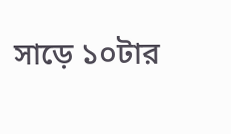সাড়ে ১০টার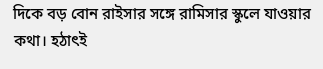দিকে বড় বোন রাইসার সঙ্গে রামিসার স্কুলে যাওয়ার কথা। হঠাৎই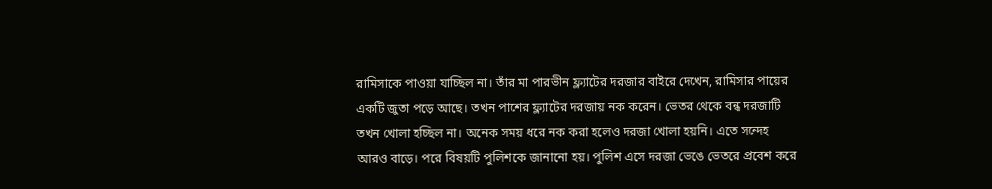রামিসাকে পাওয়া যাচ্ছিল না। তাঁর মা পারভীন ফ্ল্যাটের দরজার বাইরে দেখেন, রামিসার পায়ের একটি জুতা পড়ে আছে। তখন পাশের ফ্ল্যাটের দরজায় নক করেন। ভেতর থেকে বন্ধ দরজাটি তখন খোলা হচ্ছিল না। অনেক সময় ধরে নক করা হলেও দরজা খোলা হয়নি। এতে সন্দেহ আরও বাড়ে। পরে বিষয়টি পুলিশকে জানানো হয়। পুলিশ এসে দরজা ভেঙে ভেতরে প্রবেশ করে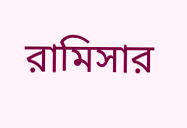রামিসার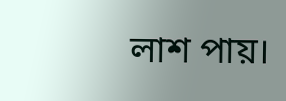লাশ পায়।